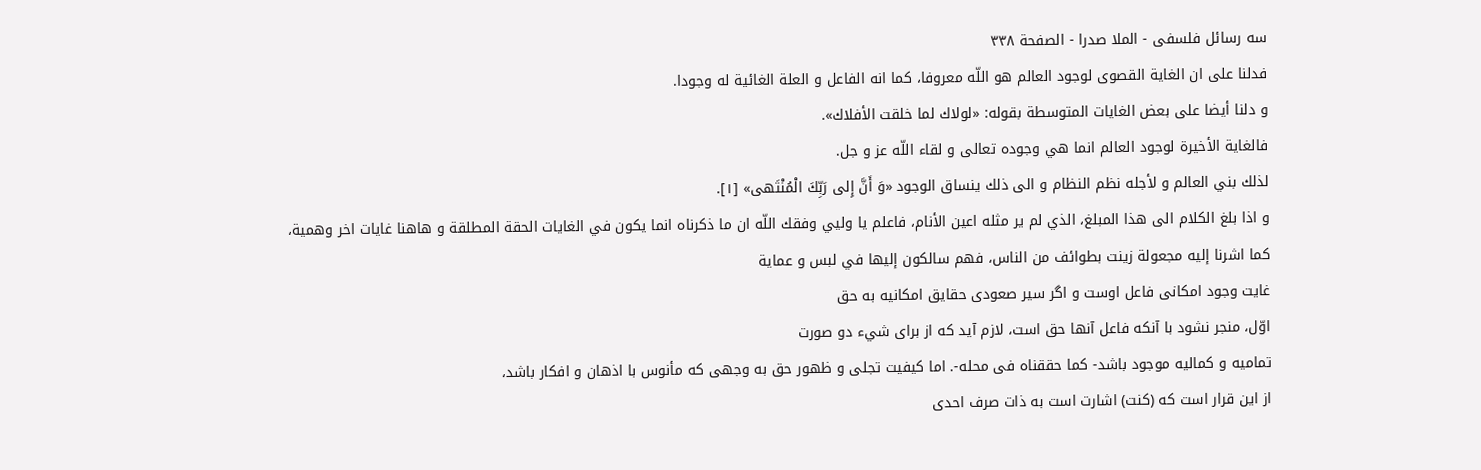سه رسائل فلسفى - الملا صدرا - الصفحة ٣٣٨
فدلنا على ان الغاية القصوى لوجود العالم هو اللّه معروفا، كما انه الفاعل و العلة الغائية له وجودا.
و دلنا أيضا على بعض الغايات المتوسطة بقوله: «لولاك لما خلقت الأفلاك».
فالغاية الأخيرة لوجود العالم انما هي وجوده تعالى و لقاء اللّه عز و جل.
لذلك بني العالم و لأجله نظم النظام و الى ذلك ينساق الوجود «وَ أَنَّ إِلى رَبِّكَ الْمُنْتَهى» [١].
و اذا بلغ الكلام الى هذا المبلغ، الذي لم ير مثله اعين الأنام، فاعلم يا وليي وفقك اللّه ان ما ذكرناه انما يكون في الغايات الحقة المطلقة و هاهنا غايات اخر وهمية، كما اشرنا إليه مجعولة زينت بطوائف من الناس، فهم سالكون إليها في لبس و عماية
غايت وجود امكانى فاعل اوست و اگر سير صعودى حقايق امكانيه به حق
اوّل، منجر نشود با آنكه فاعل آنها حق است، لازم آيد كه از براى شيء دو صورت
تماميه و كماليه موجود باشد- كما حققناه فى محله-. اما كيفيت تجلى و ظهور حق به وجهى كه مأنوس با اذهان و افكار باشد،
از اين قرار است كه (كنت) اشارت است به ذات صرف احدى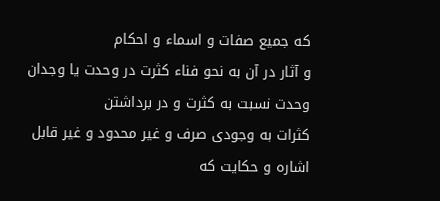كه جميع صفات و اسماء و احكام
و آثار در آن به نحو فناء كثرت در وحدت يا وجدان وحدت نسبت به كثرت و در برداشتن
كثرات به وجودى صرف و غير محدود و غير قابل اشاره و حكايت كه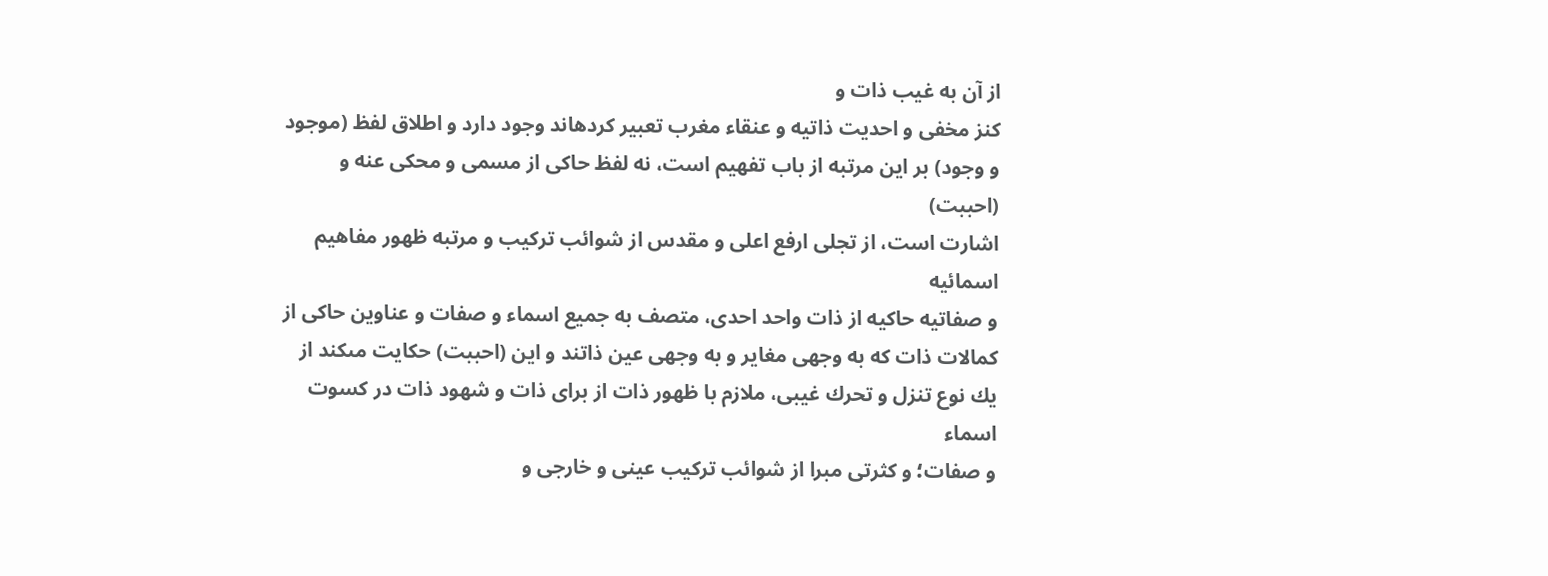از آن به غيب ذات و
كنز مخفى و احديت ذاتيه و عنقاء مغرب تعبير كردهاند وجود دارد و اطلاق لفظ (موجود
و وجود) بر اين مرتبه از باب تفهيم است، نه لفظ حاكى از مسمى و محكى عنه و (احببت)
اشارت است، از تجلى ارفع اعلى و مقدس از شوائب تركيب و مرتبه ظهور مفاهيم اسمائيه
و صفاتيه حاكيه از ذات واحد احدى، متصف به جميع اسماء و صفات و عناوين حاكى از
كمالات ذات كه به وجهى مغاير و به وجهى عين ذاتند و اين (احببت) حكايت مىكند از
يك نوع تنزل و تحرك غيبى، ملازم با ظهور ذات از براى ذات و شهود ذات در كسوت اسماء
و صفات؛ و كثرتى مبرا از شوائب تركيب عينى و خارجى و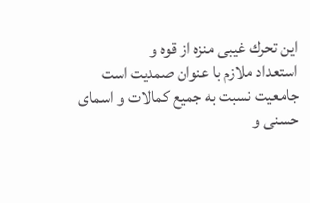اين تحرك غيبى منزه از قوه و
استعداد ملازم با عنوان صمديت است جامعيت نسبت به جميع كمالات و اسماى حسنى و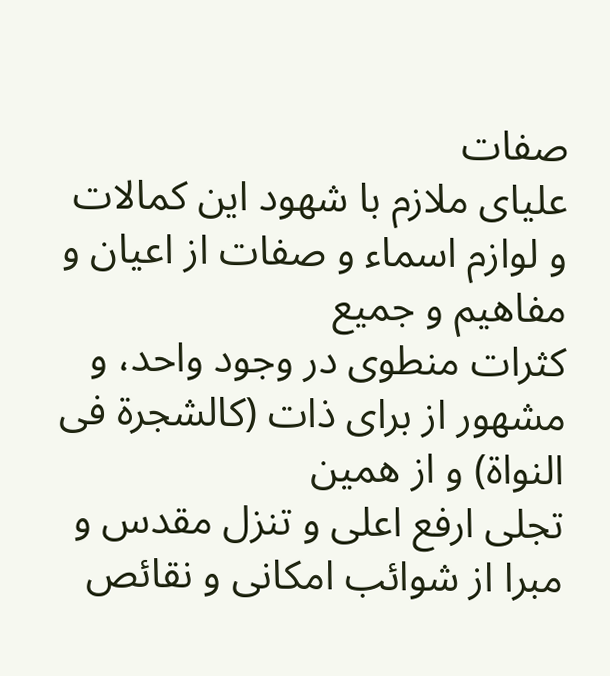صفات
علياى ملازم با شهود اين كمالات و لوازم اسماء و صفات از اعيان و مفاهيم و جميع
كثرات منطوى در وجود واحد، و مشهور از براى ذات (كالشجرة فى النواة) و از همين
تجلى ارفع اعلى و تنزل مقدس و مبرا از شوائب امكانى و نقائص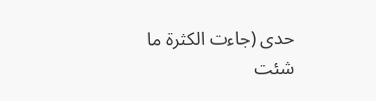حدى (جاءت الكثرة ما
شئت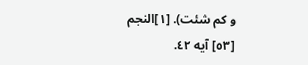و كم شئت). [١]النجم
[٥٣] آيه ٤٢.